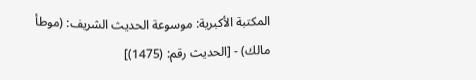المكتبة الأكبرية: موسوعة الحديث الشريف: (موطأ مالك) - [الحديث رقم: (1475)]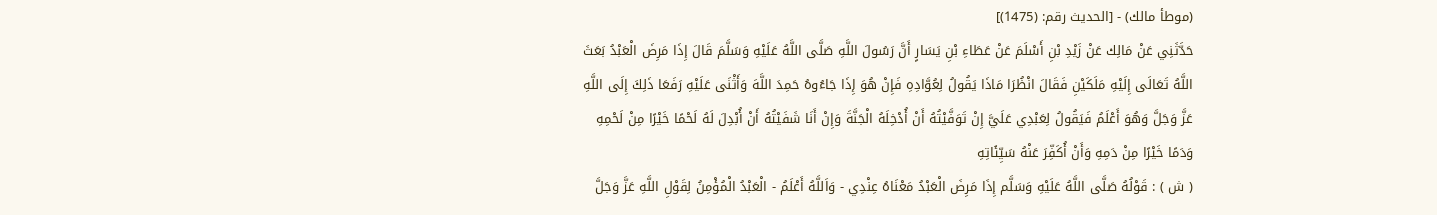(موطأ مالك) - [الحديث رقم: (1475)]
حَدَّثَنِي عَنْ مَالِك عَنْ زَيْدِ بْنِ أَسْلَمَ عَنْ عَطَاءِ بْنِ يَسَارٍ أَنَّ رَسُولَ اللَّهِ صَلَّى اللَّهُ عَلَيْهِ وَسَلَّمَ قَالَ إِذَا مَرِضَ الْعَبْدُ بَعَثَ اللَّهُ تَعَالَى إِلَيْهِ مَلَكَيْنِ فَقَالَ انْظُرَا مَاذَا يَقُولُ لِعُوَّادِهِ فَإِنْ هُوَ إِذَا جَاءُوهُ حَمِدَ اللَّهَ وَأَثْنَى عَلَيْهِ رَفَعَا ذَلِكَ إِلَى اللَّهِ عَزَّ وَجَلَّ وَهُوَ أَعْلَمُ فَيَقُولُ لِعَبْدِي عَلَيَّ إِنْ تَوَفَّيْتُهُ أَنْ أُدْخِلَهُ الْجَنَّةَ وَإِنْ أَنَا شَفَيْتُهُ أَنْ أُبْدِلَ لَهُ لَحْمًا خَيْرًا مِنْ لَحْمِهِ وَدَمًا خَيْرًا مِنْ دَمِهِ وَأَنْ أُكَفِّرَ عَنْهُ سَيِّئَاتِهِ
( ش ) : قَوْلُهُ صَلَّى اللَّهُ عَلَيْهِ وَسَلَّم إِذَا مَرِضَ الْعَبْدُ مَعْنَاهُ عِنْدِي - وَاَللَّهُ أَعْلَمُ - الْعَبْدُ الْمُؤْمِنُ لِقَوْلِ اللَّهِ عَزَّ وَجَلَّ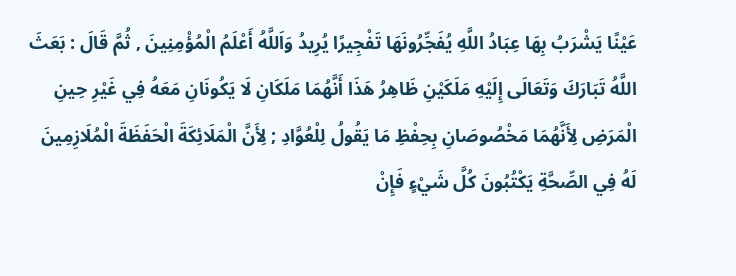عَيْنًا يَشْرَبُ بِهَا عِبَادُ اللَّهِ يُفَجِّرُونَهَا تَفْجِيرًا يُرِيدُ وَاَللَّهُ أَعْلَمُ الْمُؤْمِنِينَ , ثُمَّ قَالَ : بَعَثَ اللَّهُ تَبَارَكَ وَتَعَالَى إِلَيْهِ مَلَكَيْنِ ظَاهِرُ هَذَا أَنَّهُمَا مَلَكَانِ لَا يَكُونَانِ مَعَهُ فِي غَيْرِ حِينِ الْمَرَضِ لِأَنَّهُمَا مَخْصُوصَانِ بِحِفْظِ مَا يَقُولُ لِلْعُوَّادِ ; لِأَنَّ الْمَلَائِكَةَ الْحَفَظَةَ الْمُلَازِمِينَ لَهُ فِي الصِّحَّةِ يَكْتُبُونَ كُلَّ شَيْءٍ فَإِنْ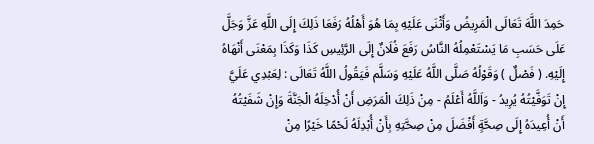حَمِدَ اللَّهَ تَعَالَى الْمَرِيضُ وَأَثْنَى عَلَيْهِ بِمَا هُوَ أَهْلُهُ رَفَعَا ذَلِكَ إِلَى اللَّهِ عَزَّ وَجَلَّ عَلَى حَسَبِ مَا يَسْتَعْمِلُهُ النَّاسُ رَفَعَ فُلَانٌ إِلَى الرَّئِيسِ كَذَا وَكَذَا بِمَعْنَى أَنْهَاهُ إِلَيْهِ. ( فَصْلٌ ) وَقَوْلُهُ صَلَّى اللَّهُ عَلَيْهِ وَسَلَّم فَيَقُولُ اللَّهُ تَعَالَى : لِعَبْدِي عَلَيَّ إِنْ تَوَفَّيْتُهُ يُرِيدُ - وَاَللَّهُ أَعْلَمُ - مِنْ ذَلِكَ الْمَرَضِ أَنْ أُدْخِلَهُ الْجَنَّةَ وَإِنْ شَفَيْتُهُ أَنْ أُعِيدَهُ إِلَى صِحَّةٍ أَفْضَلَ مِنْ صِحَّتِهِ بِأَنْ أُبْدِلَهُ لَحْمًا خَيْرًا مِنْ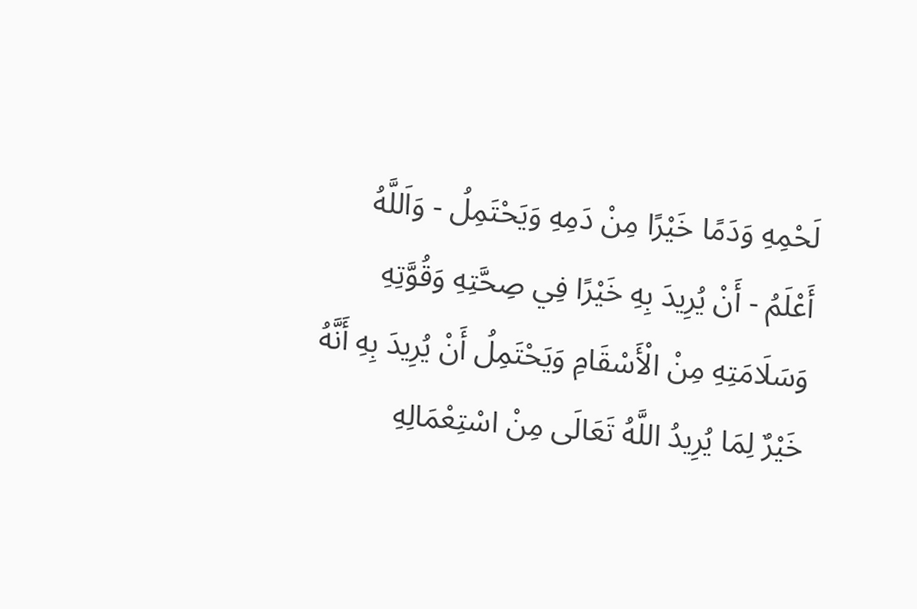لَحْمِهِ وَدَمًا خَيْرًا مِنْ دَمِهِ وَيَحْتَمِلُ - وَاَللَّهُ أَعْلَمُ - أَنْ يُرِيدَ بِهِ خَيْرًا فِي صِحَّتِهِ وَقُوَّتِهِ وَسَلَامَتِهِ مِنْ الْأَسْقَامِ وَيَحْتَمِلُ أَنْ يُرِيدَ بِهِ أَنَّهُ خَيْرٌ لِمَا يُرِيدُ اللَّهُ تَعَالَى مِنْ اسْتِعْمَالِهِ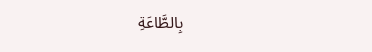بِالطَّاعَةِ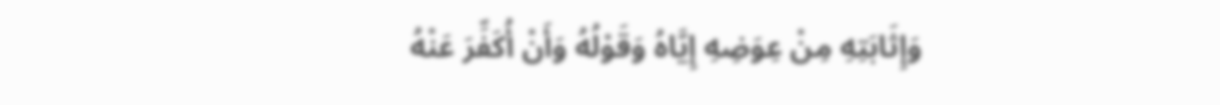وَإِثَابَتِهِ مِنْ عِوَضِهِ إِيَّاهُ وَقَوْلُهُ وَأَنْ أُكَفِّرَ عَنْهُ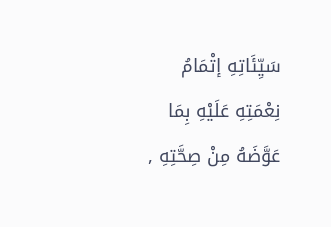سَيِّئَاتِهِ إتْمَامُ نِعْمَتِهِ عَلَيْهِ بِمَا عَوَّضَهُ مِنْ صِحَّتِهِ ,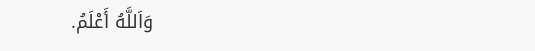وَاَللَّهُ أَعْلَمُ.